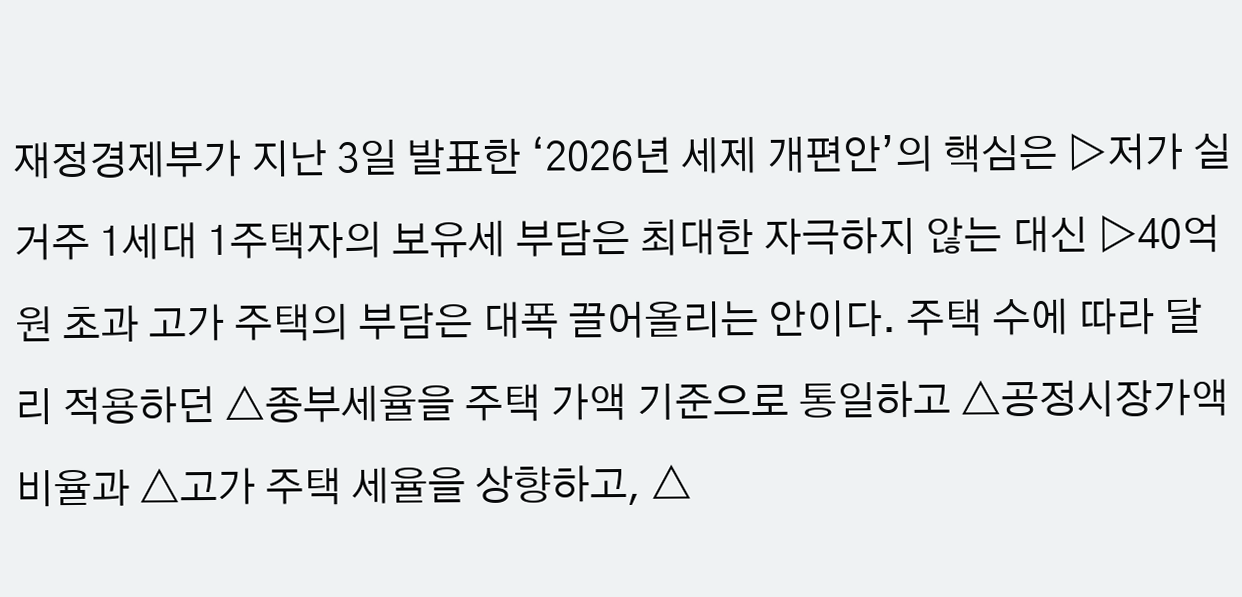재정경제부가 지난 3일 발표한 ‘2026년 세제 개편안’의 핵심은 ▷저가 실거주 1세대 1주택자의 보유세 부담은 최대한 자극하지 않는 대신 ▷40억 원 초과 고가 주택의 부담은 대폭 끌어올리는 안이다. 주택 수에 따라 달리 적용하던 △종부세율을 주택 가액 기준으로 통일하고 △공정시장가액비율과 △고가 주택 세율을 상향하고, △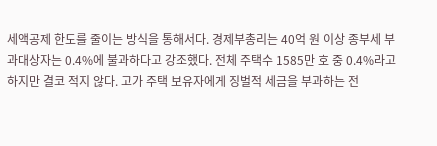세액공제 한도를 줄이는 방식을 통해서다. 경제부총리는 40억 원 이상 종부세 부과대상자는 0.4%에 불과하다고 강조했다. 전체 주택수 1585만 호 중 0.4%라고 하지만 결코 적지 않다. 고가 주택 보유자에게 징벌적 세금을 부과하는 전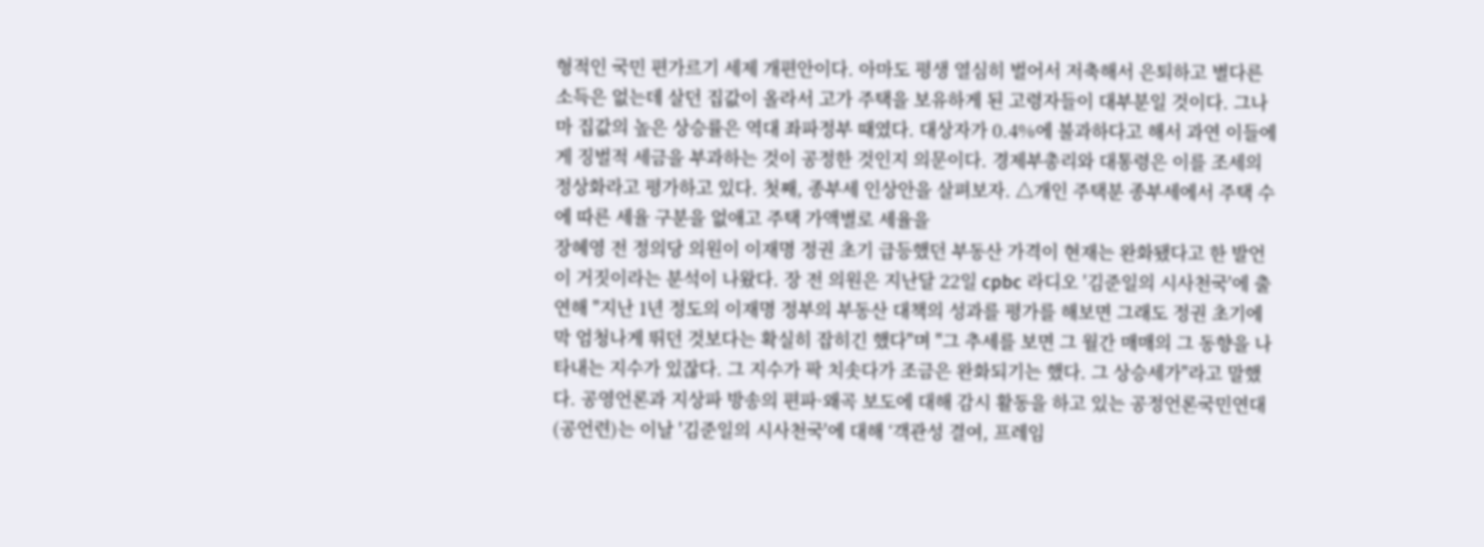형적인 국민 편가르기 세제 개편안이다. 아마도 평생 열심히 벌어서 저축해서 은퇴하고 별다른 소득은 없는데 살던 집값이 올라서 고가 주택을 보유하게 된 고령자들이 대부분일 것이다. 그나마 집값의 높은 상승률은 역대 좌파정부 때였다. 대상자가 0.4%에 불과하다고 해서 과연 이들에게 징벌적 세금을 부과하는 것이 공정한 것인지 의문이다. 경제부총리와 대통령은 이를 조세의 정상화라고 평가하고 있다. 첫째, 종부세 인상안을 살펴보자. △개인 주택분 종부세에서 주택 수에 따른 세율 구분을 없애고 주택 가액별로 세율을
장혜영 전 정의당 의원이 이재명 정권 초기 급등했던 부동산 가격이 현재는 완화됐다고 한 발언이 거짓이라는 분석이 나왔다. 장 전 의원은 지난달 22일 cpbc 라디오 '김준일의 시사천국'에 출연해 "지난 1년 정도의 이재명 정부의 부동산 대책의 성과를 평가를 해보면 그래도 정권 초기에 막 엄청나게 뛰던 것보다는 확실히 잡히긴 했다"며 "그 추세를 보면 그 월간 매매의 그 동향을 나타내는 지수가 있잖다. 그 지수가 팍 치솟다가 조금은 완화되기는 했다. 그 상승세가"라고 말했다. 공영언론과 지상파 방송의 편파·왜곡 보도에 대해 감시 활동을 하고 있는 공정언론국민연대(공언련)는 이날 '김준일의 시사천국'에 대해 ‘객관성 결여, 프레임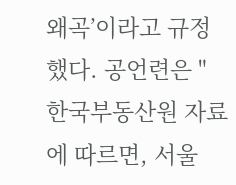왜곡’이라고 규정했다. 공언련은 "한국부동산원 자료에 따르면, 서울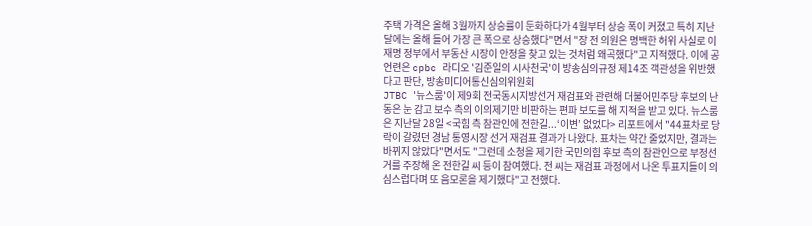주택 가격은 올해 3월까지 상승률이 둔화하다가 4월부터 상승 폭이 커졌고 특히 지난달에는 올해 들어 가장 큰 폭으로 상승했다"면서 "장 전 의원은 명백한 허위 사실로 이재명 정부에서 부동산 시장이 안정을 찾고 있는 것처럼 왜곡했다"고 지적했다. 이에 공언련은 cpbc 라디오 '김준일의 시사천국'이 방송심의규정 제14조 객관성을 위반했다고 판단, 방송미디어통신심의위원회
JTBC '뉴스룸'이 제9회 전국동시지방선거 재검표와 관련해 더불어민주당 후보의 난동은 눈 감고 보수 측의 이의제기만 비판하는 편파 보도를 해 지적을 받고 있다. 뉴스룸은 지난달 28일 <국힘 측 참관인에 전한길...‘이변’ 없었다> 리포트에서 "44표차로 당락이 갈렸던 경남 통영시장 선거 재검표 결과가 나왔다. 표차는 약간 줄었지만, 결과는 바뀌지 않았다"면서도 "그런데 소청을 제기한 국민의힘 후보 측의 참관인으로 부정선거를 주장해 온 전한길 씨 등이 참여했다. 전 씨는 재검표 과정에서 나온 투표지들이 의심스럽다며 또 음모론을 제기했다"고 전했다.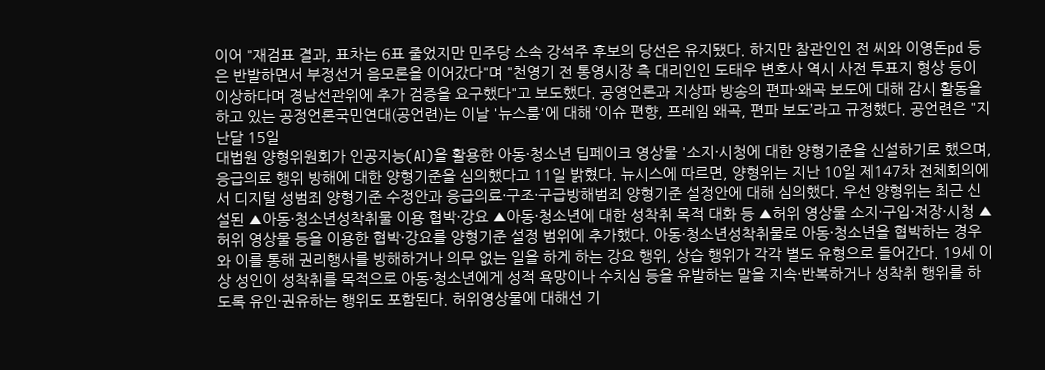이어 "재검표 결과, 표차는 6표 줄었지만 민주당 소속 강석주 후보의 당선은 유지됐다. 하지만 참관인인 전 씨와 이영돈pd 등은 반발하면서 부정선거 음모론을 이어갔다"며 "천영기 전 통영시장 측 대리인인 도태우 변호사 역시 사전 투표지 형상 등이 이상하다며 경남선관위에 추가 검증을 요구했다"고 보도했다. 공영언론과 지상파 방송의 편파·왜곡 보도에 대해 감시 활동을 하고 있는 공정언론국민연대(공언련)는 이날 '뉴스룸'에 대해 ‘이슈 편향, 프레임 왜곡, 편파 보도’라고 규정했다. 공언련은 "지난달 15일
대법원 양형위원회가 인공지능(AI)을 활용한 아동·청소년 딥페이크 영상물 '소지·시청에 대한 양형기준을 신설하기로 했으며, 응급의료 행위 방해에 대한 양형기준을 심의했다고 11일 밝혔다. 뉴시스에 따르면, 양형위는 지난 10일 제147차 전체회의에서 디지털 성범죄 양형기준 수정안과 응급의료·구조·구급방해범죄 양형기준 설정안에 대해 심의했다. 우선 양형위는 최근 신설된 ▲아동·청소년성착취물 이용 협박·강요 ▲아동·청소년에 대한 성착취 목적 대화 등 ▲허위 영상물 소지·구입·저장·시청 ▲허위 영상물 등을 이용한 협박·강요를 양형기준 설정 범위에 추가했다. 아동·청소년성착취물로 아동·청소년을 협박하는 경우와 이를 통해 권리행사를 방해하거나 의무 없는 일을 하게 하는 강요 행위, 상습 행위가 각각 별도 유형으로 들어간다. 19세 이상 성인이 성착취를 목적으로 아동·청소년에게 성적 욕망이나 수치심 등을 유발하는 말을 지속·반복하거나 성착취 행위를 하도록 유인·권유하는 행위도 포함된다. 허위영상물에 대해선 기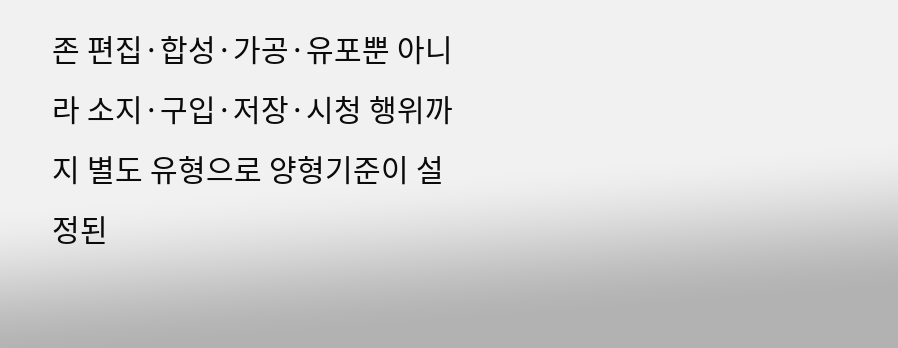존 편집·합성·가공·유포뿐 아니라 소지·구입·저장·시청 행위까지 별도 유형으로 양형기준이 설정된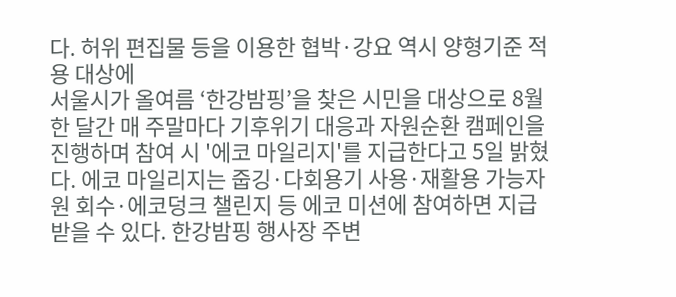다. 허위 편집물 등을 이용한 협박·강요 역시 양형기준 적용 대상에
서울시가 올여름 ‘한강밤핑’을 찾은 시민을 대상으로 8월 한 달간 매 주말마다 기후위기 대응과 자원순환 캠페인을 진행하며 참여 시 '에코 마일리지'를 지급한다고 5일 밝혔다. 에코 마일리지는 줍깅·다회용기 사용·재활용 가능자원 회수·에코덩크 챌린지 등 에코 미션에 참여하면 지급받을 수 있다. 한강밤핑 행사장 주변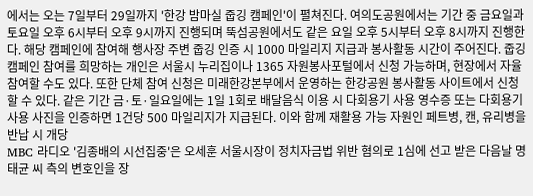에서는 오는 7일부터 29일까지 '한강 밤마실 줍깅 캠페인'이 펼쳐진다. 여의도공원에서는 기간 중 금요일과 토요일 오후 6시부터 오후 9시까지 진행되며 뚝섬공원에서도 같은 요일 오후 5시부터 오후 8시까지 진행한다. 해당 캠페인에 참여해 행사장 주변 줍깅 인증 시 1000 마일리지 지급과 봉사활동 시간이 주어진다. 줍깅 캠페인 참여를 희망하는 개인은 서울시 누리집이나 1365 자원봉사포털에서 신청 가능하며, 현장에서 자율 참여할 수도 있다. 또한 단체 참여 신청은 미래한강본부에서 운영하는 한강공원 봉사활동 사이트에서 신청할 수 있다. 같은 기간 금·토·일요일에는 1일 1회로 배달음식 이용 시 다회용기 사용 영수증 또는 다회용기 사용 사진을 인증하면 1건당 500 마일리지가 지급된다. 이와 함께 재활용 가능 자원인 페트병, 캔, 유리병을 반납 시 개당
MBC 라디오 '김종배의 시선집중'은 오세훈 서울시장이 정치자금법 위반 혐의로 1심에 선고 받은 다음날 명태균 씨 측의 변호인을 장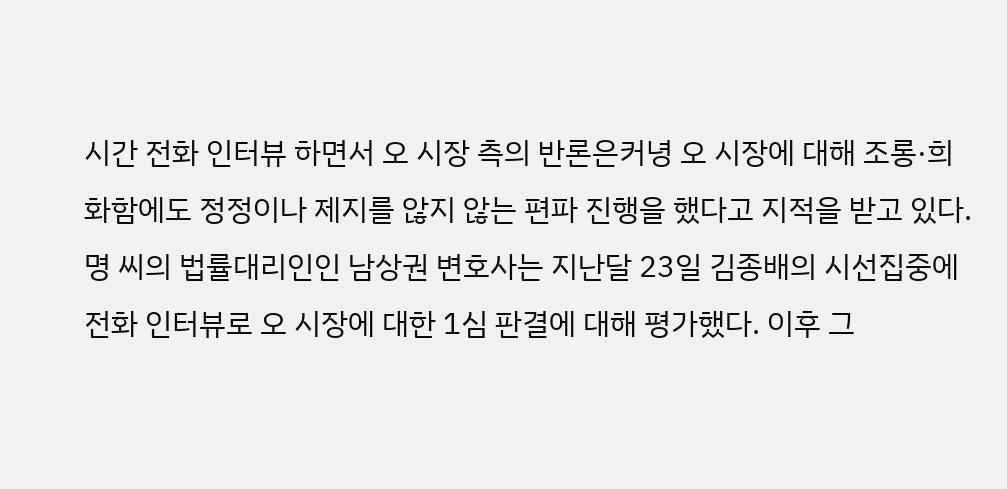시간 전화 인터뷰 하면서 오 시장 측의 반론은커녕 오 시장에 대해 조롱·희화함에도 정정이나 제지를 않지 않는 편파 진행을 했다고 지적을 받고 있다. 명 씨의 법률대리인인 남상권 변호사는 지난달 23일 김종배의 시선집중에 전화 인터뷰로 오 시장에 대한 1심 판결에 대해 평가했다. 이후 그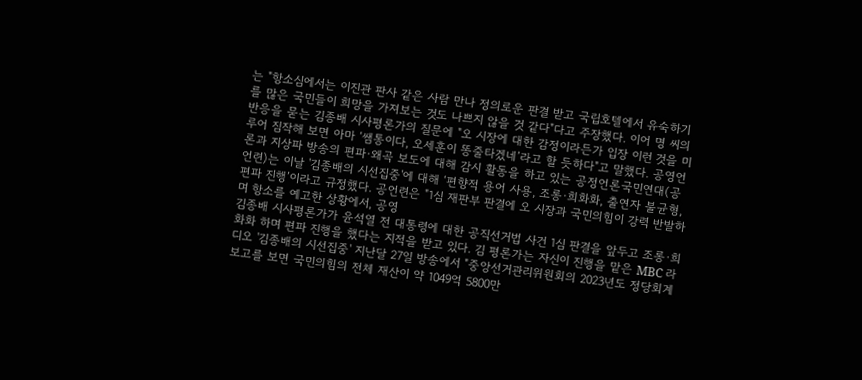는 "항소심에서는 이진관 판사 같은 사람 만나 정의로운 판결 받고 국립호텔에서 유숙하기를 많은 국민들이 희망을 가져보는 것도 나쁘지 않을 것 같다"다고 주장했다. 이어 명 씨의 반응을 묻는 김종배 시사평론가의 질문에 "오 시장에 대한 감정이라든가 입장 이런 것을 미루어 짐작해 보면 아마 ‘쌤통이다, 오세훈이 똥줄타겠네’라고 할 듯하다"고 말했다. 공영언론과 지상파 방송의 편파·왜곡 보도에 대해 감시 활동을 하고 있는 공정언론국민연대(공언련)는 이날 '김종배의 시선집중'에 대해 ‘편향적 용어 사용, 조롱·희화화, 출연자 불균형, 편파 진행’이라고 규정했다. 공언련은 "1심 재판부 판결에 오 시장과 국민의힘이 강력 반발하며 항소를 예고한 상황에서, 공영
김종배 시사평론가가 윤석열 전 대통령에 대한 공직선거법 사건 1심 판결을 앞두고 조롱·희화화 하며 편파 진행을 했다는 지적을 받고 있다. 김 평론가는 자신이 진행을 맡은 MBC 라디오 '김종배의 시선집중' 지난달 27일 방송에서 "중앙선거관리위원회의 2023년도 정당회계보고를 보면 국민의힘의 전체 재산이 약 1049억 5800만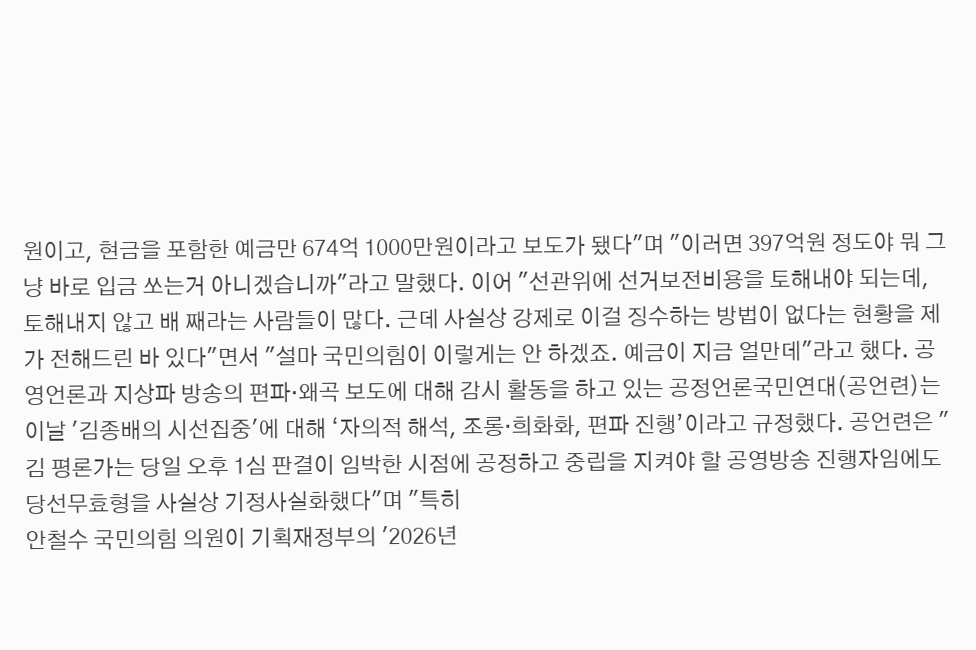원이고, 현금을 포함한 예금만 674억 1000만원이라고 보도가 됐다"며 "이러면 397억원 정도야 뭐 그냥 바로 입금 쏘는거 아니겠습니까"라고 말했다. 이어 "선관위에 선거보전비용을 토해내야 되는데, 토해내지 않고 배 째라는 사람들이 많다. 근데 사실상 강제로 이걸 징수하는 방법이 없다는 현황을 제가 전해드린 바 있다"면서 "설마 국민의힘이 이렇게는 안 하겠죠. 예금이 지금 얼만데"라고 했다. 공영언론과 지상파 방송의 편파·왜곡 보도에 대해 감시 활동을 하고 있는 공정언론국민연대(공언련)는 이날 '김종배의 시선집중'에 대해 ‘자의적 해석, 조롱·희화화, 편파 진행’이라고 규정했다. 공언련은 "김 평론가는 당일 오후 1심 판결이 임박한 시점에 공정하고 중립을 지켜야 할 공영방송 진행자임에도 당선무효형을 사실상 기정사실화했다"며 "특히
안철수 국민의힘 의원이 기획재정부의 '2026년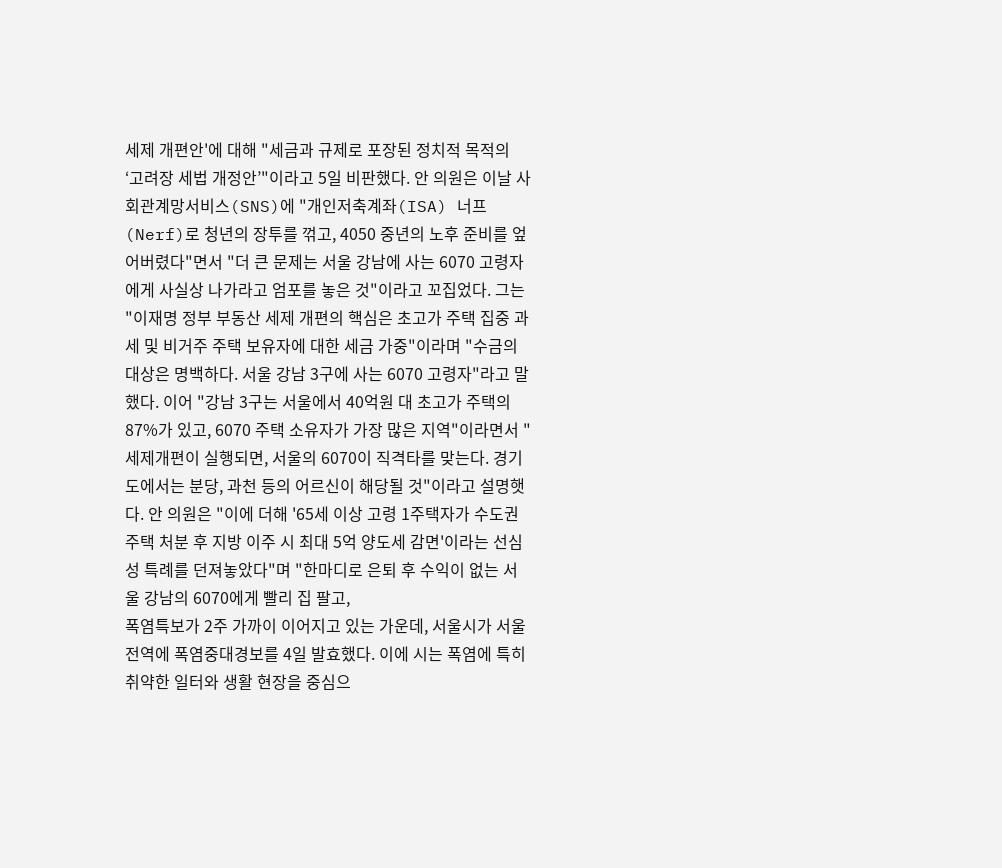세제 개편안'에 대해 "세금과 규제로 포장된 정치적 목적의 ‘고려장 세법 개정안’"이라고 5일 비판했다. 안 의원은 이날 사회관계망서비스(SNS)에 "개인저축계좌(ISA) 너프(Nerf)로 청년의 장투를 꺾고, 4050 중년의 노후 준비를 엎어버렸다"면서 "더 큰 문제는 서울 강남에 사는 6070 고령자에게 사실상 나가라고 엄포를 놓은 것"이라고 꼬집었다. 그는 "이재명 정부 부동산 세제 개편의 핵심은 초고가 주택 집중 과세 및 비거주 주택 보유자에 대한 세금 가중"이라며 "수금의 대상은 명백하다. 서울 강남 3구에 사는 6070 고령자"라고 말했다. 이어 "강남 3구는 서울에서 40억원 대 초고가 주택의 87%가 있고, 6070 주택 소유자가 가장 많은 지역"이라면서 "세제개편이 실행되면, 서울의 6070이 직격타를 맞는다. 경기도에서는 분당, 과천 등의 어르신이 해당될 것"이라고 설명햇다. 안 의원은 "이에 더해 '65세 이상 고령 1주택자가 수도권 주택 처분 후 지방 이주 시 최대 5억 양도세 감면'이라는 선심성 특례를 던져놓았다"며 "한마디로 은퇴 후 수익이 없는 서울 강남의 6070에게 빨리 집 팔고,
폭염특보가 2주 가까이 이어지고 있는 가운데, 서울시가 서울 전역에 폭염중대경보를 4일 발효했다. 이에 시는 폭염에 특히 취약한 일터와 생활 현장을 중심으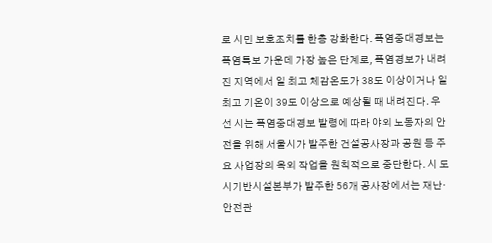로 시민 보호조치를 한층 강화한다. 폭염중대경보는 폭염특보 가운데 가장 높은 단계로, 폭염경보가 내려진 지역에서 일 최고 체감온도가 38도 이상이거나 일 최고 기온이 39도 이상으로 예상될 때 내려진다. 우선 시는 폭염중대경보 발령에 따라 야외 노동자의 안전을 위해 서울시가 발주한 건설공사장과 공원 등 주요 사업장의 옥외 작업을 원칙적으로 중단한다. 시 도시기반시설본부가 발주한 56개 공사장에서는 재난·안전관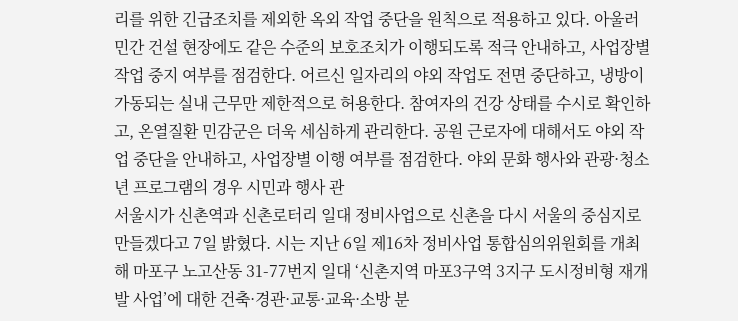리를 위한 긴급조치를 제외한 옥외 작업 중단을 원칙으로 적용하고 있다. 아울러 민간 건설 현장에도 같은 수준의 보호조치가 이행되도록 적극 안내하고, 사업장별 작업 중지 여부를 점검한다. 어르신 일자리의 야외 작업도 전면 중단하고, 냉방이 가동되는 실내 근무만 제한적으로 허용한다. 참여자의 건강 상태를 수시로 확인하고, 온열질환 민감군은 더욱 세심하게 관리한다. 공원 근로자에 대해서도 야외 작업 중단을 안내하고, 사업장별 이행 여부를 점검한다. 야외 문화 행사와 관광·청소년 프로그램의 경우 시민과 행사 관
서울시가 신촌역과 신촌로터리 일대 정비사업으로 신촌을 다시 서울의 중심지로 만들겠다고 7일 밝혔다. 시는 지난 6일 제16차 정비사업 통합심의위원회를 개최해 마포구 노고산동 31-77번지 일대 ‘신촌지역 마포3구역 3지구 도시정비형 재개발 사업’에 대한 건축·경관·교통·교육·소방 분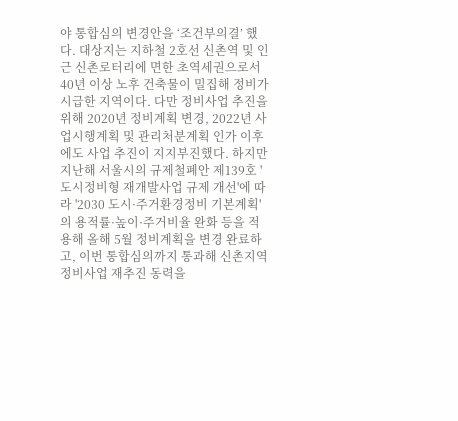야 통합심의 변경안을 ‘조건부의결’ 했다. 대상지는 지하철 2호선 신촌역 및 인근 신촌로터리에 면한 초역세권으로서 40년 이상 노후 건축물이 밀집해 정비가 시급한 지역이다. 다만 정비사업 추진을 위해 2020년 정비계획 변경, 2022년 사업시행계획 및 관리처분계획 인가 이후에도 사업 추진이 지지부진했다. 하지만 지난해 서울시의 규제철폐안 제139호 '도시정비형 재개발사업 규제 개선'에 따라 '2030 도시·주거환경정비 기본계획'의 용적률·높이·주거비율 완화 등을 적용해 올해 5월 정비계획을 변경 완료하고, 이번 통합심의까지 통과해 신촌지역 정비사업 재추진 동력을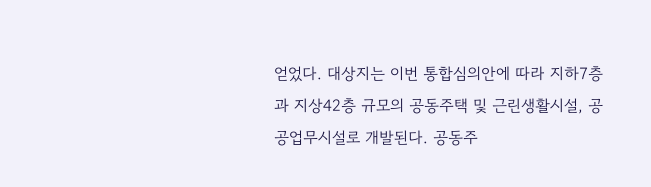얻었다. 대상지는 이번 통합심의안에 따라 지하7층과 지상42층 규모의 공동주택 및 근린생활시설, 공공업무시설로 개발된다. 공동주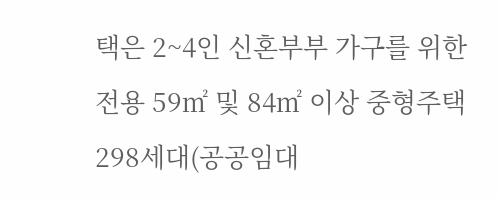택은 2~4인 신혼부부 가구를 위한 전용 59㎡ 및 84㎡ 이상 중형주택 298세대(공공임대